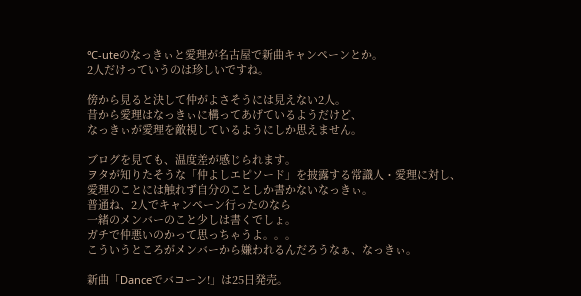℃-uteのなっきぃと愛理が名古屋で新曲キャンペーンとか。
2人だけっていうのは珍しいですね。

傍から見ると決して仲がよさそうには見えない2人。
昔から愛理はなっきぃに構ってあげているようだけど、
なっきぃが愛理を敵視しているようにしか思えません。

ブログを見ても、温度差が感じられます。
ヲタが知りたそうな「仲よしエピソード」を披露する常識人・愛理に対し、
愛理のことには触れず自分のことしか書かないなっきぃ。
普通ね、2人でキャンペーン行ったのなら
一緒のメンバーのこと少しは書くでしょ。
ガチで仲悪いのかって思っちゃうよ。。。
こういうところがメンバーから嫌われるんだろうなぁ、なっきぃ。

新曲「Danceでバコーン!」は25日発売。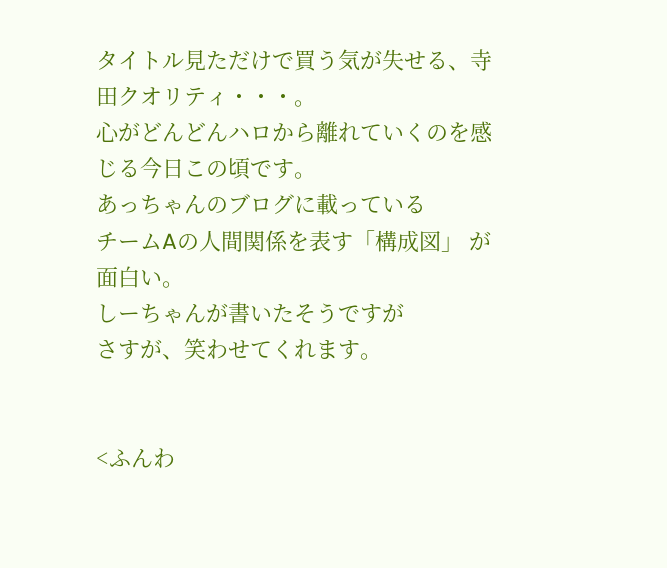タイトル見ただけで買う気が失せる、寺田クオリティ・・・。
心がどんどんハロから離れていくのを感じる今日この頃です。
あっちゃんのブログに載っている
チームAの人間関係を表す「構成図」 が面白い。
しーちゃんが書いたそうですが
さすが、笑わせてくれます。


<ふんわ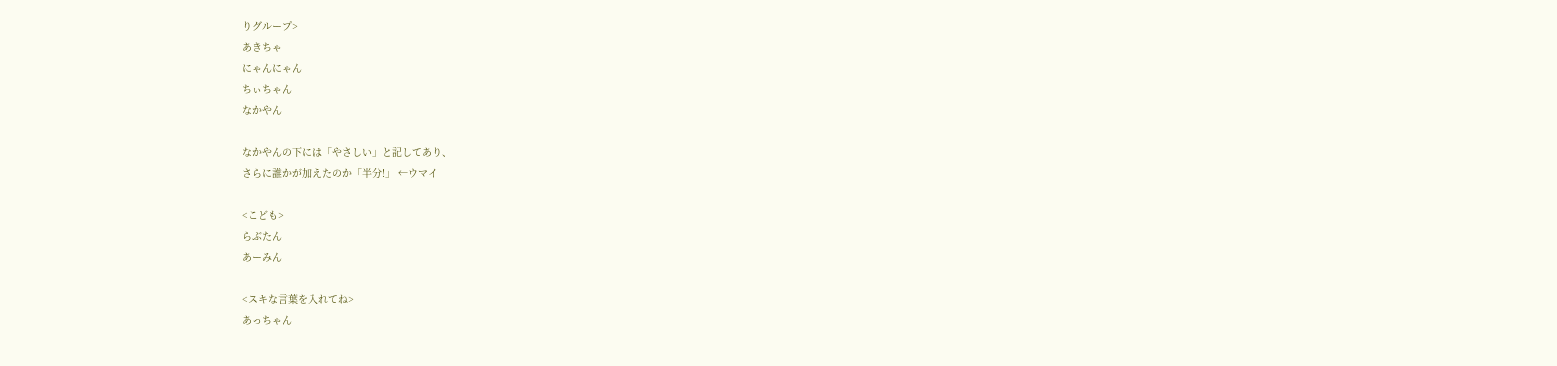りグループ>
あきちゃ
にゃんにゃん
ちぃちゃん
なかやん

なかやんの下には「やさしい」と記してあり、
さらに誰かが加えたのか「半分!」 ←ウマイ

<こども>
らぶたん
あーみん

<スキな言葉を入れてね>
あっちゃん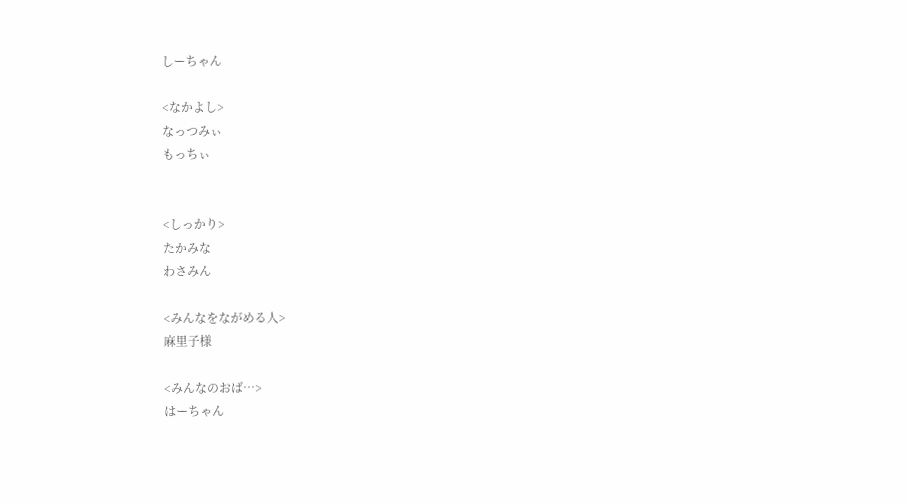しーちゃん

<なかよし>
なっつみぃ
もっちぃ


<しっかり>
たかみな
わさみん

<みんなをながめる人>
麻里子様

<みんなのおば…>
はーちゃん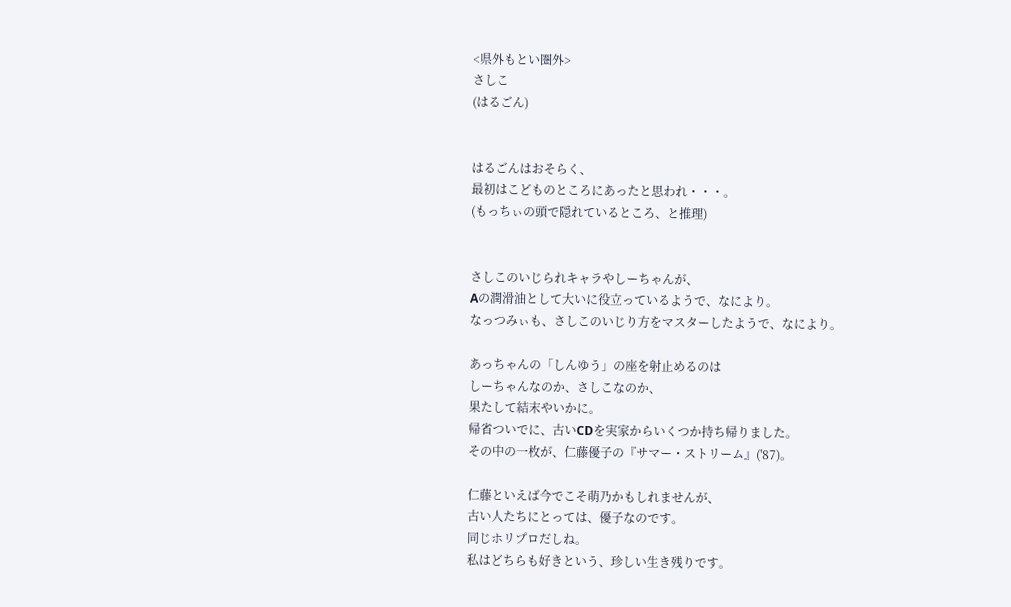<県外もとい圏外>
さしこ
(はるごん)


はるごんはおそらく、
最初はこどものところにあったと思われ・・・。
(もっちぃの頭で隠れているところ、と推理)


さしこのいじられキャラやしーちゃんが、
Aの潤滑油として大いに役立っているようで、なにより。
なっつみぃも、さしこのいじり方をマスターしたようで、なにより。

あっちゃんの「しんゆう」の座を射止めるのは
しーちゃんなのか、さしこなのか、
果たして結末やいかに。
帰省ついでに、古いCDを実家からいくつか持ち帰りました。
その中の一枚が、仁藤優子の『サマー・ストリーム』('87)。

仁藤といえば今でこそ萌乃かもしれませんが、
古い人たちにとっては、優子なのです。
同じホリプロだしね。
私はどちらも好きという、珍しい生き残りです。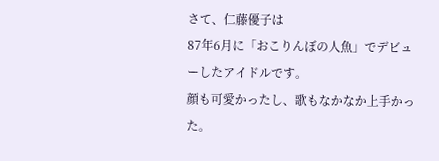さて、仁藤優子は
87年6月に「おこりんぼの人魚」でデビューしたアイドルです。
顔も可愛かったし、歌もなかなか上手かった。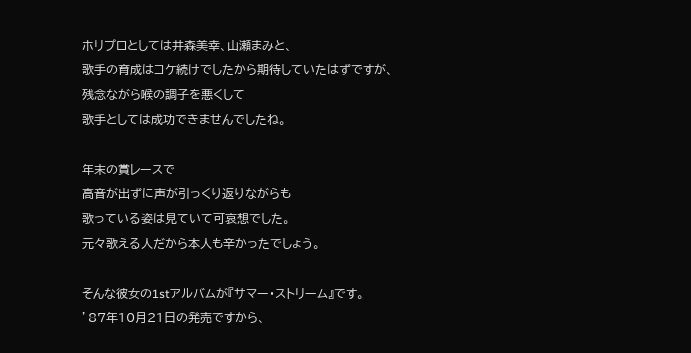ホリプロとしては井森美幸、山瀬まみと、
歌手の育成はコケ続けでしたから期待していたはずですが、
残念ながら喉の調子を悪くして
歌手としては成功できませんでしたね。

年末の賞レースで
高音が出ずに声が引っくり返りながらも
歌っている姿は見ていて可哀想でした。
元々歌える人だから本人も辛かったでしょう。

そんな彼女の1stアルバムが『サマー・ストリーム』です。
’87年10月21日の発売ですから、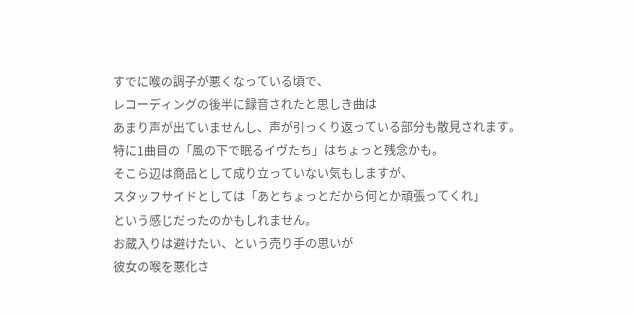すでに喉の調子が悪くなっている頃で、
レコーディングの後半に録音されたと思しき曲は
あまり声が出ていませんし、声が引っくり返っている部分も散見されます。
特に1曲目の「風の下で眠るイヴたち」はちょっと残念かも。
そこら辺は商品として成り立っていない気もしますが、
スタッフサイドとしては「あとちょっとだから何とか頑張ってくれ」
という感じだったのかもしれません。
お蔵入りは避けたい、という売り手の思いが
彼女の喉を悪化さ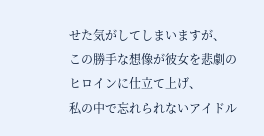せた気がしてしまいますが、
この勝手な想像が彼女を悲劇のヒロインに仕立て上げ、
私の中で忘れられないアイドル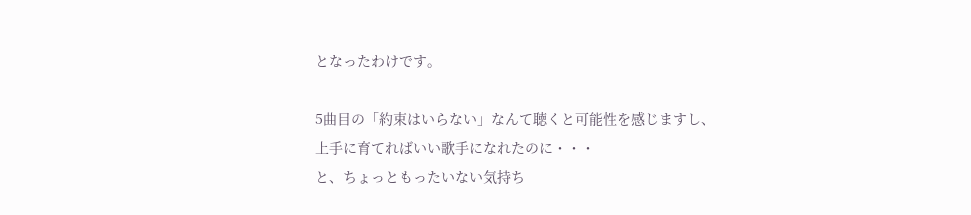となったわけです。

5曲目の「約束はいらない」なんて聴くと可能性を感じますし、
上手に育てればいい歌手になれたのに・・・
と、ちょっともったいない気持ち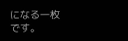になる一枚です。